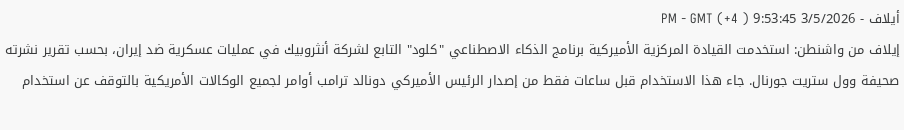أيلاف - 3/5/2026 9:53:45 PM - GMT (+4 )
إيلاف من واشنطن: استخدمت القيادة المركزية الأميركية برنامج الذكاء الاصطناعي "كلود" التابع لشركة أنثروبيك في عمليات عسكرية ضد إيران، بحسب تقرير نشرته صحيفة وول ستريت جورنال. جاء هذا الاستخدام قبل ساعات فقط من إصدار الرئيس الأميركي دونالد ترامب أوامر لجميع الوكالات الأمريكية بالتوقف عن استخدام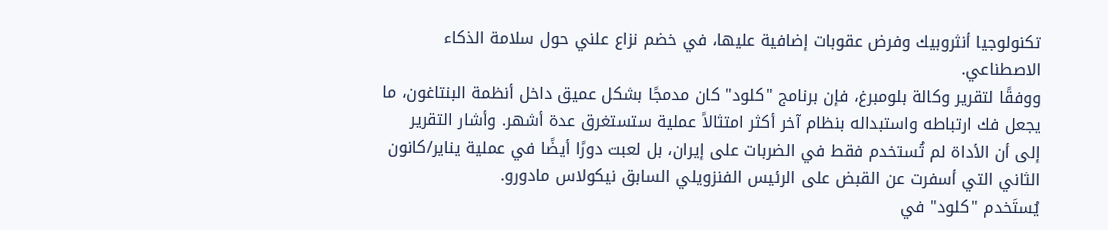تكنولوجيا أنثروبيك وفرض عقوبات إضافية عليها، في خضم نزاع علني حول سلامة الذكاء الاصطناعي.
ووفقًا لتقرير وكالة بلومبرغ، فإن برنامج "كلود" كان مدمجًا بشكل عميق داخل أنظمة البنتاغون، ما يجعل فك ارتباطه واستبداله بنظام آخر أكثر امتثالاً عملية ستستغرق عدة أشهر. وأشار التقرير إلى أن الأداة لم تُستخدم فقط في الضربات على إيران، بل لعبت دورًا أيضًا في عملية يناير/كانون الثاني التي أسفرت عن القبض على الرئيس الفنزويلي السابق نيكولاس مادورو.
يُستَخدم "كلود" في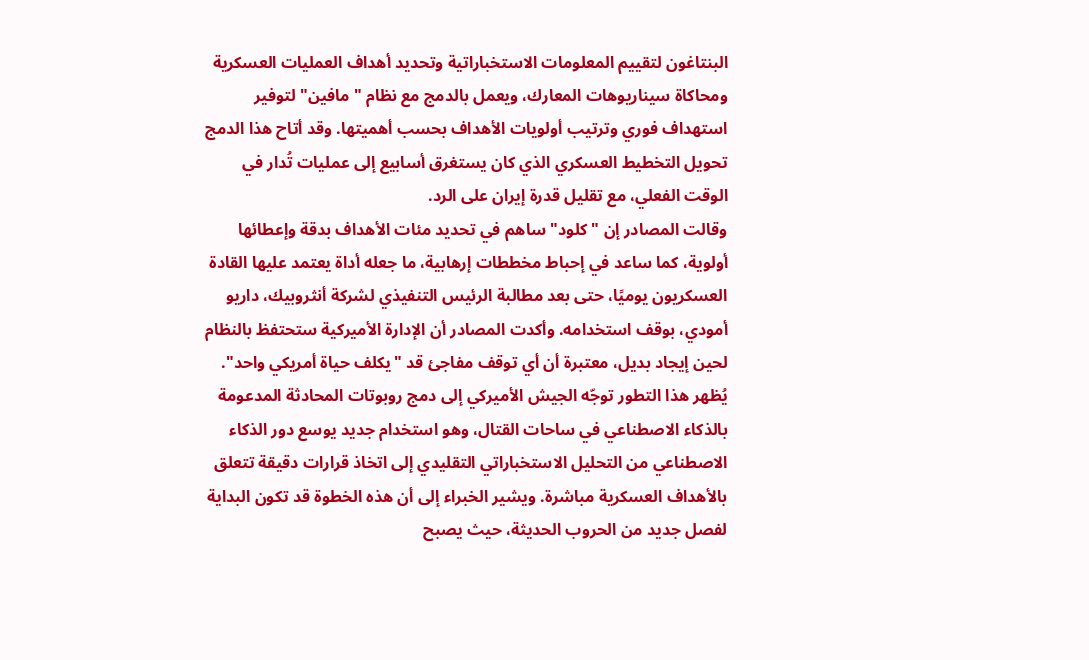البنتاغون لتقييم المعلومات الاستخباراتية وتحديد أهداف العمليات العسكرية ومحاكاة سيناريوهات المعارك، ويعمل بالدمج مع نظام "مافين" لتوفير استهداف فوري وترتيب أولويات الأهداف بحسب أهميتها. وقد أتاح هذا الدمج تحويل التخطيط العسكري الذي كان يستغرق أسابيع إلى عمليات تُدار في الوقت الفعلي، مع تقليل قدرة إيران على الرد.
وقالت المصادر إن "كلود" ساهم في تحديد مئات الأهداف بدقة وإعطائها أولوية، كما ساعد في إحباط مخططات إرهابية، ما جعله أداة يعتمد عليها القادة العسكريون يوميًا، حتى بعد مطالبة الرئيس التنفيذي لشركة أنثروبيك، داريو أمودي، بوقف استخدامه. وأكدت المصادر أن الإدارة الأميركية ستحتفظ بالنظام لحين إيجاد بديل، معتبرة أن أي توقف مفاجئ قد "يكلف حياة أمريكي واحد".
يُظهر هذا التطور توجّه الجيش الأميركي إلى دمج روبوتات المحادثة المدعومة بالذكاء الاصطناعي في ساحات القتال، وهو استخدام جديد يوسع دور الذكاء الاصطناعي من التحليل الاستخباراتي التقليدي إلى اتخاذ قرارات دقيقة تتعلق بالأهداف العسكرية مباشرة. ويشير الخبراء إلى أن هذه الخطوة قد تكون البداية لفصل جديد من الحروب الحديثة، حيث يصبح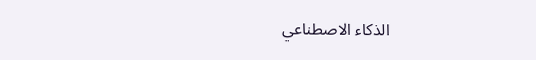الذكاء الاصطناعي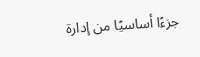جزءًا أساسيًا من إدارة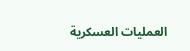العمليات العسكرية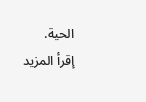الحية.
إقرأ المزيد